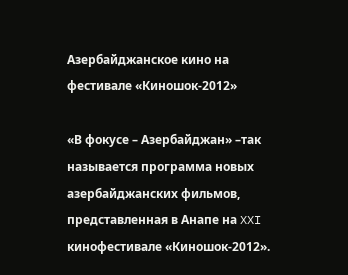Азербайджанское кино на фестивале «Киношок-2012»

«В фокусе – Азербайджан» –так называется программа новых азербайджанских фильмов, представленная в Анапе на XXI кинофестивале «Киношок-2012».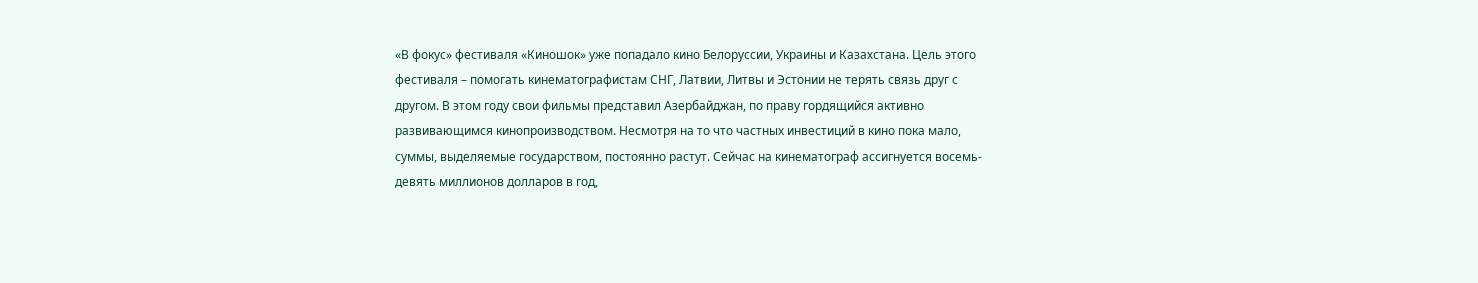«В фокус» фестиваля «Киношок» уже попадало кино Белоруссии, Украины и Казахстана. Цель этого фестиваля – помогать кинематографистам СНГ, Латвии, Литвы и Эстонии не терять связь друг с другом. В этом году свои фильмы представил Азербайджан, по праву гордящийся активно развивающимся кинопроизводством. Несмотря на то что частных инвестиций в кино пока мало, суммы, выделяемые государством, постоянно растут. Сейчас на кинематограф ассигнуется восемь-девять миллионов долларов в год,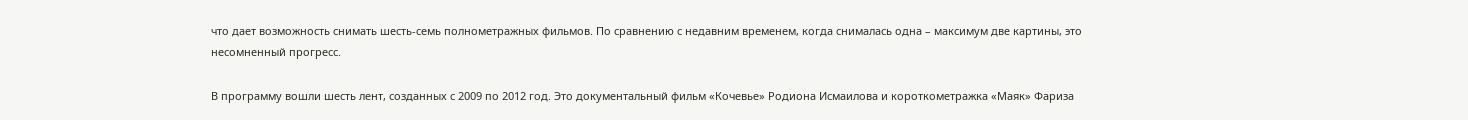что дает возможность снимать шесть-семь полнометражных фильмов. По сравнению с недавним временем, когда снималась одна – максимум две картины, это несомненный прогресс.

В программу вошли шесть лент, созданных с 2009 по 2012 год. Это документальный фильм «Кочевье» Родиона Исмаилова и короткометражка «Маяк» Фариза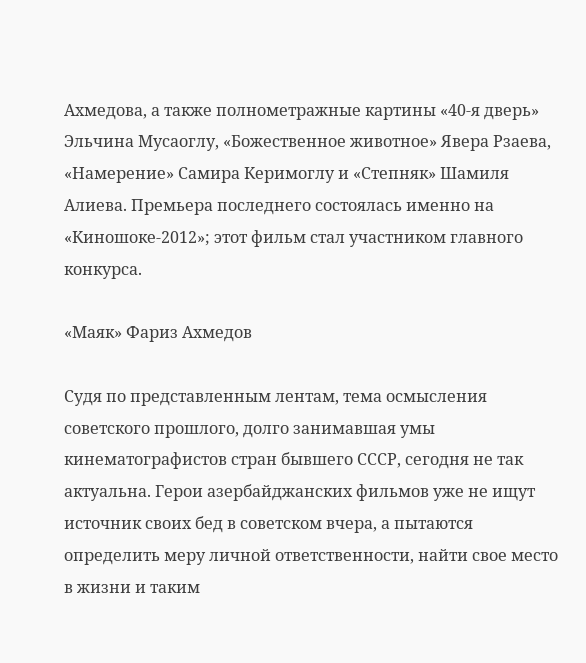Ахмедова, а также полнометражные картины «40-я дверь» Эльчина Мусаоглу, «Божественное животное» Явера Рзаева, «Намерение» Самира Керимоглу и «Степняк» Шамиля Алиева. Премьера последнего состоялась именно на «Киношоке-2012»; этот фильм стал участником главного конкурса.

«Маяк» Фариз Ахмедов

Судя по представленным лентам, тема осмысления советского прошлого, долго занимавшая умы кинематографистов стран бывшего СССР, сегодня не так актуальна. Герои азербайджанских фильмов уже не ищут источник своих бед в советском вчера, а пытаются определить меру личной ответственности, найти свое место в жизни и таким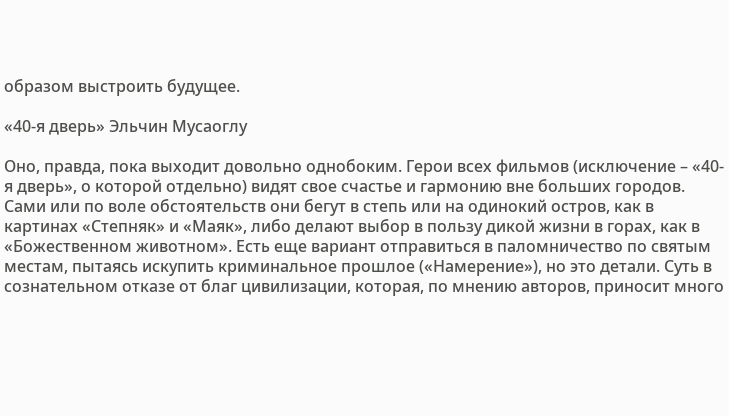образом выстроить будущее.

«40-я дверь» Эльчин Мусаоглу

Оно, правда, пока выходит довольно однобоким. Герои всех фильмов (исключение – «40-я дверь», о которой отдельно) видят свое счастье и гармонию вне больших городов. Сами или по воле обстоятельств они бегут в степь или на одинокий остров, как в картинах «Степняк» и «Маяк», либо делают выбор в пользу дикой жизни в горах, как в «Божественном животном». Есть еще вариант отправиться в паломничество по святым местам, пытаясь искупить криминальное прошлое («Намерение»), но это детали. Суть в сознательном отказе от благ цивилизации, которая, по мнению авторов, приносит много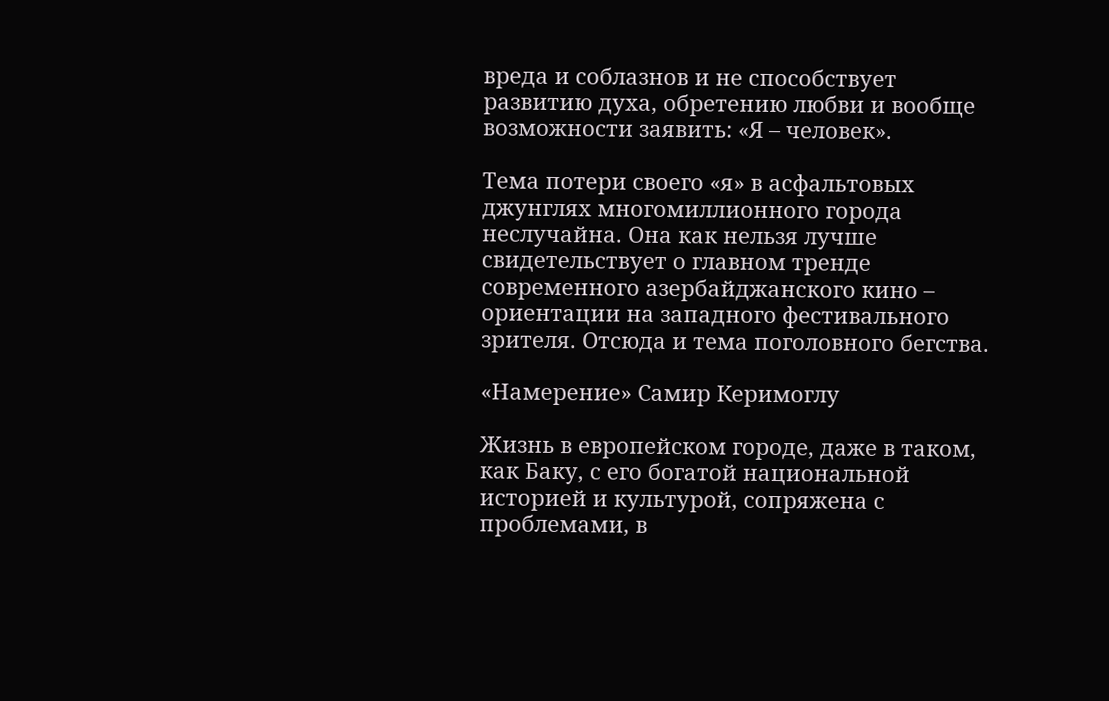вреда и соблазнов и не способствует развитию духа, обретению любви и вообще возможности заявить: «Я – человек».

Тема потери своего «я» в асфальтовых джунглях многомиллионного города неслучайна. Она как нельзя лучше свидетельствует о главном тренде современного азербайджанского кино – ориентации на западного фестивального зрителя. Отсюда и тема поголовного бегства.

«Намерение» Самир Керимоглу

Жизнь в европейском городе, даже в таком, как Баку, с его богатой национальной историей и культурой, сопряжена с проблемами, в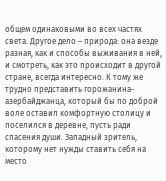общем одинаковыми во всех частях света. Другое дело – природа: она везде разная, как и способы выживания в ней, и смотреть, как это происходит в другой стране, всегда интересно. К тому же трудно представить горожанина-азербайджанца, который бы по доброй воле оставил комфортную столицу и поселился в деревне, пусть ради спасения души. Западный зритель, которому нет нужды ставить себя на место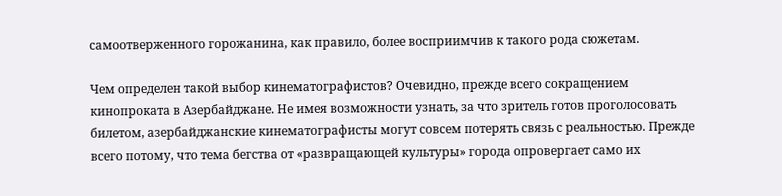самоотверженного горожанина, как правило, более восприимчив к такого рода сюжетам.

Чем определен такой выбор кинематографистов? Очевидно, прежде всего сокращением кинопроката в Азербайджане. Не имея возможности узнать, за что зритель готов проголосовать билетом, азербайджанские кинематографисты могут совсем потерять связь с реальностью. Прежде всего потому, что тема бегства от «развращающей культуры» города опровергает само их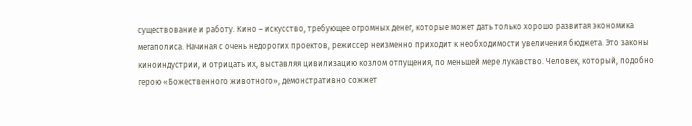существование и работу. Кино – искусство, требующее огромных денег, которые может дать только хорошо развитая экономика мегаполиса. Начиная с очень недорогих проектов, режиссер неизменно приходит к необходимости увеличения бюджета. Это законы киноиндустрии, и отрицать их, выставляя цивилизацию козлом отпущения, по меньшей мере лукавство. Человек, который, подобно герою «Божественного животного», демонстративно сожжет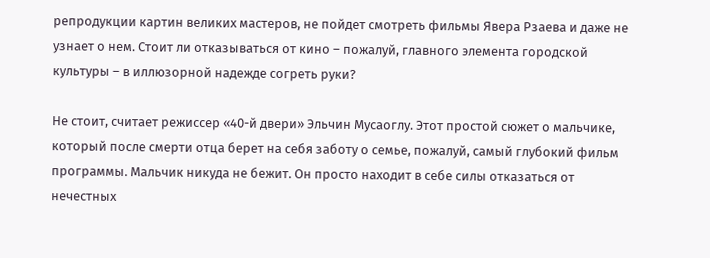репродукции картин великих мастеров, не пойдет смотреть фильмы Явера Рзаева и даже не узнает о нем. Стоит ли отказываться от кино – пожалуй, главного элемента городской культуры – в иллюзорной надежде согреть руки?

Не стоит, считает режиссер «40-й двери» Эльчин Мусаоглу. Этот простой сюжет о мальчике, который после смерти отца берет на себя заботу о семье, пожалуй, самый глубокий фильм программы. Мальчик никуда не бежит. Он просто находит в себе силы отказаться от нечестных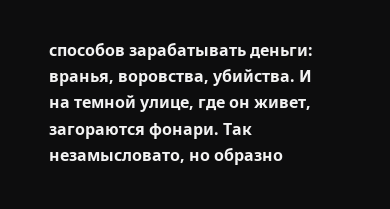способов зарабатывать деньги: вранья, воровства, убийства. И на темной улице, где он живет, загораются фонари. Так незамысловато, но образно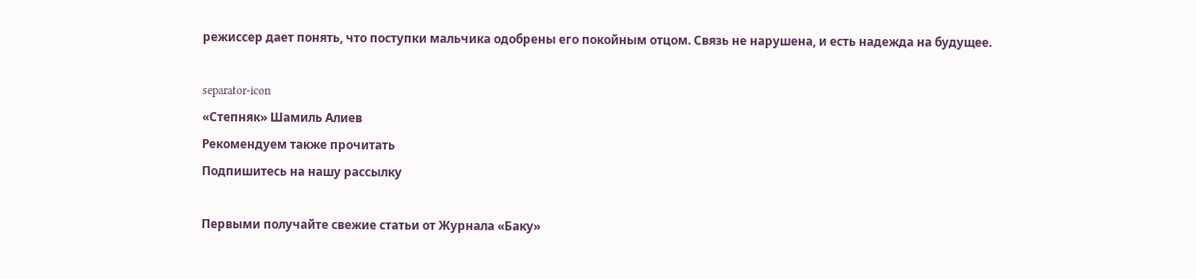режиссер дает понять, что поступки мальчика одобрены его покойным отцом. Связь не нарушена, и есть надежда на будущее.

separator-icon
«Степняк» Шамиль Алиев
Рекомендуем также прочитать
Подпишитесь на нашу рассылку

Первыми получайте свежие статьи от Журнала «Баку»